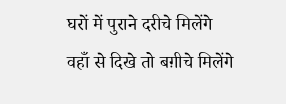घरों में पुराने दरीचे मिलेंगे
वहाँ से दिखे तो बग़ीचे मिलेंगे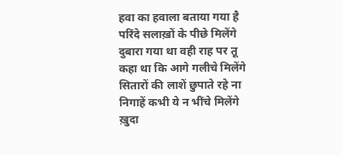हवा का हवाला बताया गया है
परिंदे सलाख़ों के पीछे मिलेंगे
दुबारा गया था वही राह पर तू
कहा था कि आगे गलीचे मिलेंगे
सितारों की लाशें छुपाते रहे ना
निगाहें कभी ये न भींचे मिलेंगे
ख़ुदा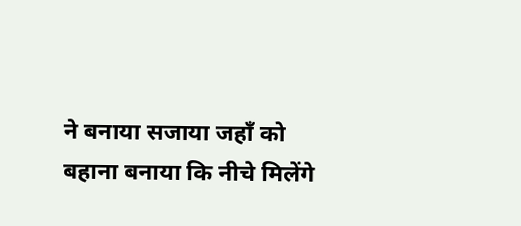ने बनाया सजाया जहाँ को
बहाना बनाया कि नीचे मिलेंगे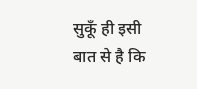सुकूँ ही इसी बात से है कि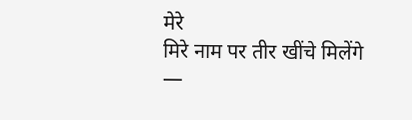मेरे
मिरे नाम पर तीर खींचे मिलेंगे
—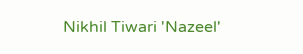Nikhil Tiwari 'Nazeel'